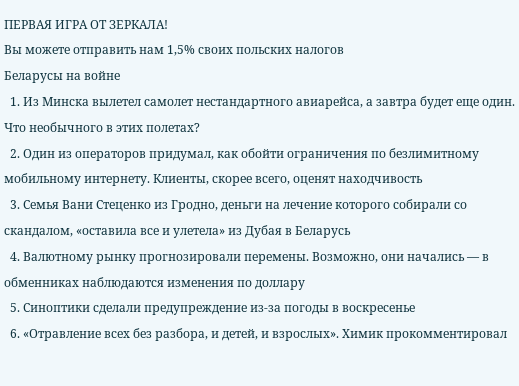ПЕРВАЯ ИГРА ОТ ЗЕРКАЛА!
Вы можете отправить нам 1,5% своих польских налогов
Беларусы на войне
  1. Из Минска вылетел самолет нестандартного авиарейса, а завтра будет еще один. Что необычного в этих полетах?
  2. Один из операторов придумал, как обойти ограничения по безлимитному мобильному интернету. Клиенты, скорее всего, оценят находчивость
  3. Семья Вани Стеценко из Гродно, деньги на лечение которого собирали со скандалом, «оставила все и улетела» из Дубая в Беларусь
  4. Валютному рынку прогнозировали перемены. Возможно, они начались — в обменниках наблюдаются изменения по доллару
  5. Синоптики сделали предупреждение из-за погоды в воскресенье
  6. «Отравление всех без разбора, и детей, и взрослых». Химик прокомментировал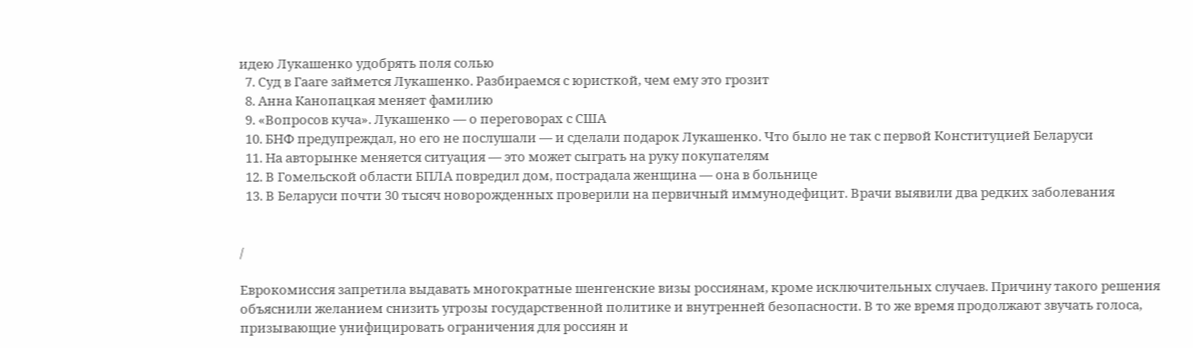идею Лукашенко удобрять поля солью
  7. Суд в Гааге займется Лукашенко. Разбираемся с юристкой, чем ему это грозит
  8. Анна Канопацкая меняет фамилию
  9. «Вопросов куча». Лукашенко — о переговорах с США
  10. БНФ предупреждал, но его не послушали — и сделали подарок Лукашенко. Что было не так с первой Конституцией Беларуси
  11. На авторынке меняется ситуация — это может сыграть на руку покупателям
  12. В Гомельской области БПЛА повредил дом, пострадала женщина — она в больнице
  13. В Беларуси почти 30 тысяч новорожденных проверили на первичный иммунодефицит. Врачи выявили два редких заболевания


/

Еврокомиссия запретила выдавать многократные шенгенские визы россиянам, кроме исключительных случаев. Причину такого решения объяснили желанием снизить угрозы государственной политике и внутренней безопасности. В то же время продолжают звучать голоса, призывающие унифицировать ограничения для россиян и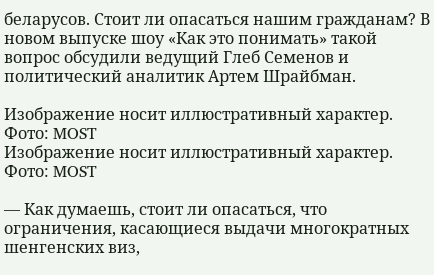беларусов. Стоит ли опасаться нашим гражданам? В новом выпуске шоу «Как это понимать» такой вопрос обсудили ведущий Глеб Семенов и политический аналитик Артем Шрайбман.

Изображение носит иллюстративный характер. Фото: MOST
Изображение носит иллюстративный характер. Фото: MOST

— Как думаешь, стоит ли опасаться, что ограничения, касающиеся выдачи многократных шенгенских виз,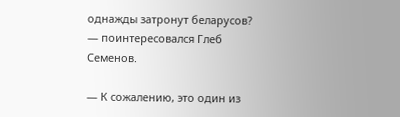однажды затронут беларусов? — поинтересовался Глеб Семенов.

— К сожалению, это один из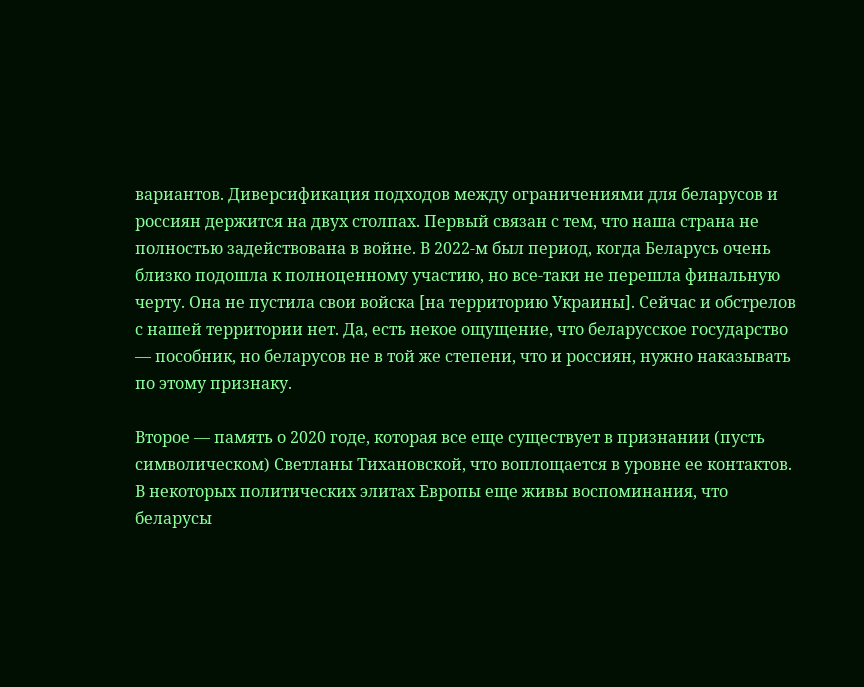вариантов. Диверсификация подходов между ограничениями для беларусов и россиян держится на двух столпах. Первый связан с тем, что наша страна не полностью задействована в войне. В 2022-м был период, когда Беларусь очень близко подошла к полноценному участию, но все-таки не перешла финальную черту. Она не пустила свои войска [на территорию Украины]. Сейчас и обстрелов с нашей территории нет. Да, есть некое ощущение, что беларусское государство — пособник, но беларусов не в той же степени, что и россиян, нужно наказывать по этому признаку.

Второе — память о 2020 годе, которая все еще существует в признании (пусть символическом) Светланы Тихановской, что воплощается в уровне ее контактов. В некоторых политических элитах Европы еще живы воспоминания, что беларусы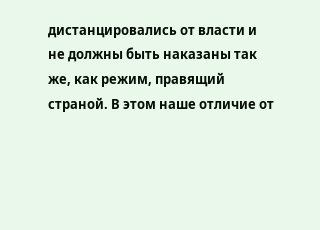дистанцировались от власти и не должны быть наказаны так же, как режим, правящий страной. В этом наше отличие от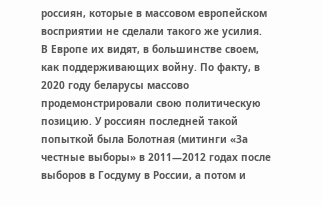россиян, которые в массовом европейском восприятии не сделали такого же усилия. В Европе их видят, в большинстве своем, как поддерживающих войну. По факту, в 2020 году беларусы массово продемонстрировали свою политическую позицию. У россиян последней такой попыткой была Болотная (митинги «За честные выборы» в 2011—2012 годах после выборов в Госдуму в России, а потом и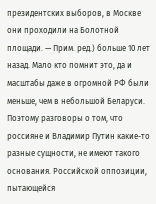президентских выборов, в Москве они проходили на Болотной площади. — Прим. ред.) больше 10 лет назад. Мало кто помнит это, да и масштабы даже в огромной РФ были меньше, чем в небольшой Беларуси. Поэтому разговоры о том, что россияне и Владимир Путин какие-то разные сущности, не имеют такого основания. Российской оппозиции, пытающейся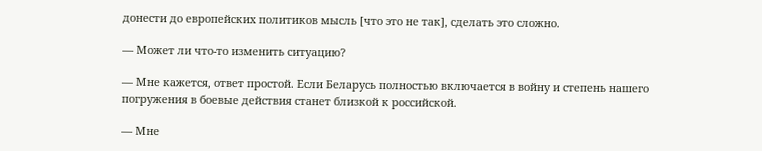донести до европейских политиков мысль [что это не так], сделать это сложно.

— Может ли что-то изменить ситуацию?

— Мне кажется, ответ простой. Если Беларусь полностью включается в войну и степень нашего погружения в боевые действия станет близкой к российской.

— Мне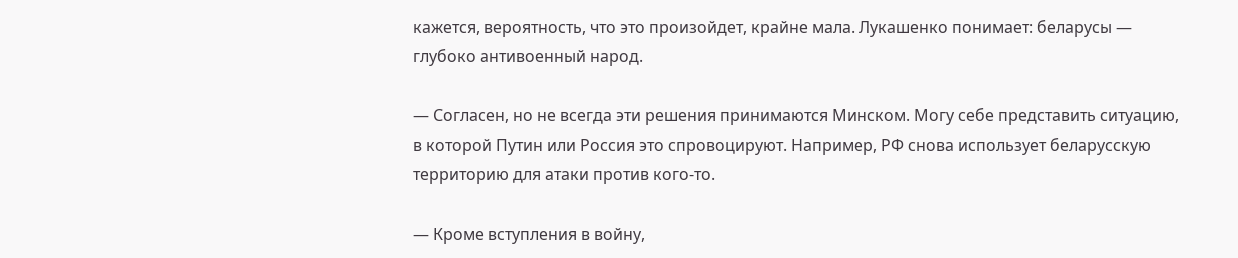кажется, вероятность, что это произойдет, крайне мала. Лукашенко понимает: беларусы — глубоко антивоенный народ.

— Согласен, но не всегда эти решения принимаются Минском. Могу себе представить ситуацию, в которой Путин или Россия это спровоцируют. Например, РФ снова использует беларусскую территорию для атаки против кого-то.

— Кроме вступления в войну,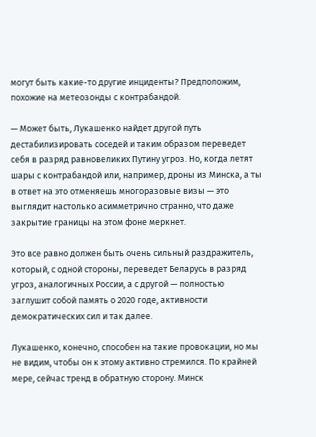могут быть какие-то другие инциденты? Предположим, похожие на метеозонды с контрабандой.

— Может быть, Лукашенко найдет другой путь дестабилизировать соседей и таким образом переведет себя в разряд равновеликих Путину угроз. Но, когда летят шары с контрабандой или, например, дроны из Минска, а ты в ответ на это отменяешь многоразовые визы — это выглядит настолько асимметрично странно, что даже закрытие границы на этом фоне меркнет.

Это все равно должен быть очень сильный раздражитель, который, с одной стороны, переведет Беларусь в разряд угроз, аналогичных России, а с другой — полностью заглушит собой память о 2020 годе, активности демократических сил и так далее.

Лукашенко, конечно, способен на такие провокации, но мы не видим, чтобы он к этому активно стремился. По крайней мере, сейчас тренд в обратную сторону. Минск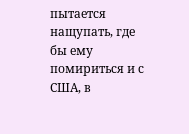пытается нащупать, где бы ему помириться и с США, в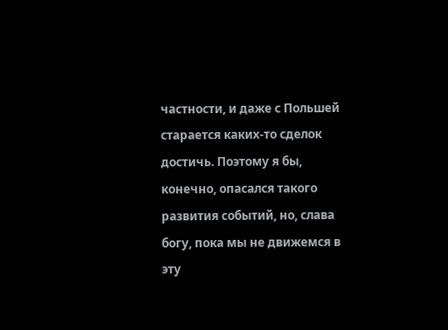частности, и даже с Польшей старается каких-то сделок достичь. Поэтому я бы, конечно, опасался такого развития событий, но, слава богу, пока мы не движемся в эту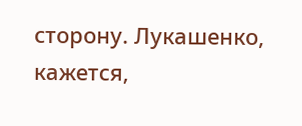сторону. Лукашенко, кажется,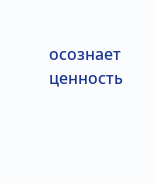осознает ценность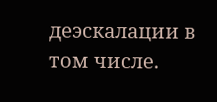деэскалации в том числе.